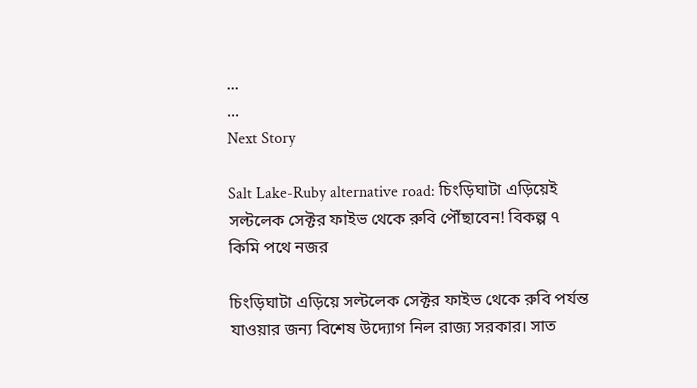...
...
Next Story

Salt Lake-Ruby alternative road: চিংড়িঘাটা এড়িয়েই সল্টলেক সেক্টর ফাইভ থেকে রুবি পৌঁছাবেন! বিকল্প ৭ কিমি পথে নজর

চিংড়িঘাটা এড়িয়ে সল্টলেক সেক্টর ফাইভ থেকে রুবি পর্যন্ত যাওয়ার জন্য বিশেষ উদ্যোগ নিল রাজ্য সরকার। সাত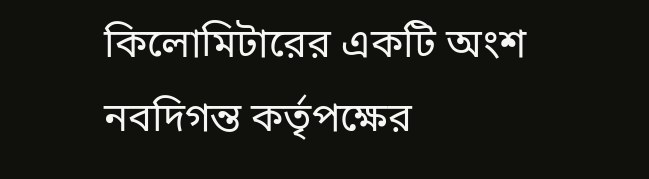কিলোমিটারের একটি অংশ নবদিগন্ত কর্তৃপক্ষের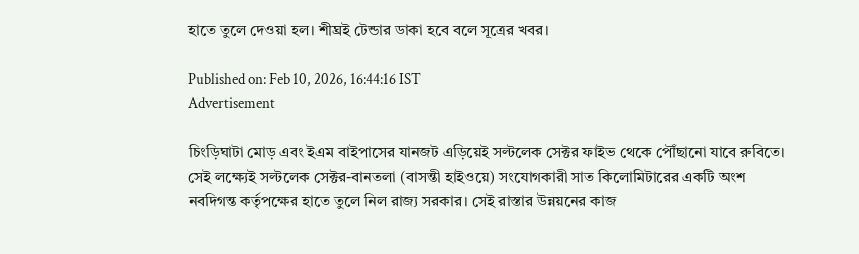হাতে তুলে দেওয়া হল। শীঘ্রই টেন্ডার ডাকা হবে বলে সূত্রের খবর।

Published on: Feb 10, 2026, 16:44:16 IST
Advertisement

চিংড়িঘাটা মোড় এবং ইএম বাইপাসের যানজট এড়িয়েই সল্টলেক সেক্টর ফাইভ থেকে পৌঁছানো যাবে রুবিতে। সেই লক্ষ্যেই সল্টলেক সেক্টর-বানতলা (বাসন্তী হাইওয়ে) সংযোগকারী সাত কিলোমিটারের একটি অংশ নবদিগন্ত কর্তৃপক্ষের হাতে তুলে নিল রাজ্য সরকার। সেই রাস্তার উন্নয়নের কাজ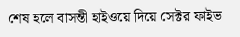শেষ হলে বাসন্তী হাইওয়ে দিয়ে সেক্টর ফাইভ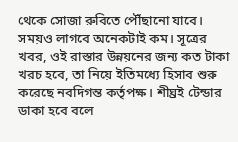থেকে সোজা রুবিতে পৌঁছানো যাবে। সময়ও লাগবে অনেকটাই কম। সূত্রের খবর, ওই রাস্তার উন্নয়নের জন্য কত টাকা খরচ হবে, তা নিয়ে ইতিমধ্যে হিসাব শুরু করেছে নবদিগন্ত কর্তৃপক্ষ। শীঘ্রই টেন্ডার ডাকা হবে বলে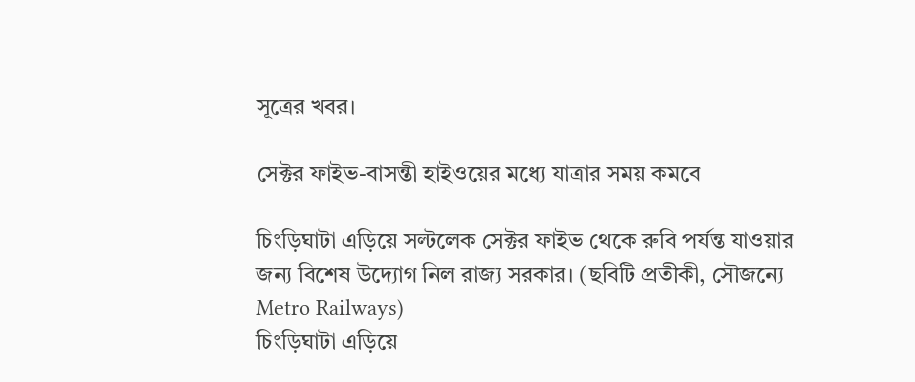সূত্রের খবর।

সেক্টর ফাইভ-বাসন্তী হাইওয়ের মধ্যে যাত্রার সময় কমবে

চিংড়িঘাটা এড়িয়ে সল্টলেক সেক্টর ফাইভ থেকে রুবি পর্যন্ত যাওয়ার জন্য বিশেষ উদ্যোগ নিল রাজ্য সরকার। (ছবিটি প্রতীকী, সৌজন্যে Metro Railways)
চিংড়িঘাটা এড়িয়ে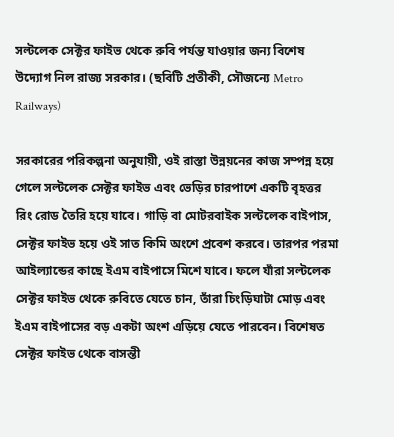সল্টলেক সেক্টর ফাইভ থেকে রুবি পর্যন্ত যাওয়ার জন্য বিশেষ উদ্যোগ নিল রাজ্য সরকার। (ছবিটি প্রতীকী, সৌজন্যে Metro Railways)

সরকারের পরিকল্পনা অনুযায়ী, ওই রাস্তা উন্নয়নের কাজ সম্পন্ন হয়ে গেলে সল্টলেক সেক্টর ফাইভ এবং ভেড়ির চারপাশে একটি বৃহত্তর রিং রোড তৈরি হয়ে যাবে। গাড়ি বা মোটরবাইক সল্টলেক বাইপাস, সেক্টর ফাইভ হয়ে ওই সাত কিমি অংশে প্রবেশ করবে। তারপর পরমা আইল্যান্ডের কাছে ইএম বাইপাসে মিশে যাবে। ফলে যাঁরা সল্টলেক সেক্টর ফাইভ থেকে রুবিতে যেতে চান, তাঁরা চিংড়িঘাটা মোড় এবং ইএম বাইপাসের বড় একটা অংশ এড়িয়ে যেতে পারবেন। বিশেষত সেক্টর ফাইভ থেকে বাসন্তী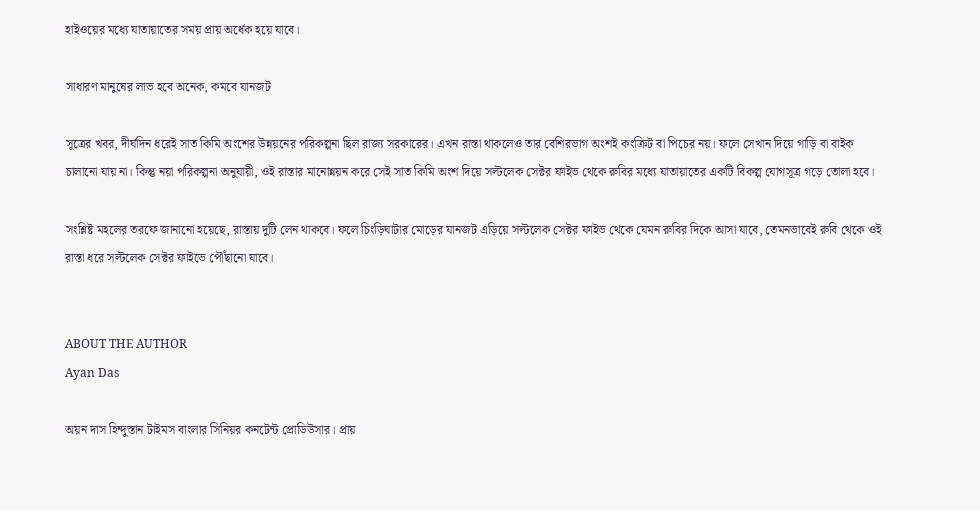হাইওয়ের মধ্যে যাতায়াতের সময় প্রায় অর্ধেক হয়ে যাবে।

সাধারণ মানুষের লাভ হবে অনেক, কমবে যানজট

সূত্রের খবর, দীর্ঘদিন ধরেই সাত কিমি অংশের উন্নয়নের পরিকল্পনা ছিল রাজ্য সরকারের। এখন রাস্তা থাকলেও তার বেশিরভাগ অংশই কংক্রিট বা পিচের নয়। ফলে সেখান দিয়ে গাড়ি বা বাইক চালানো যায় না। কিন্তু নয়া পরিকল্পনা অনুযায়ী, ওই রাস্তার মানোন্নয়ন করে সেই সাত কিমি অংশ দিয়ে সল্টলেক সেক্টর ফাইভ থেকে রুবির মধ্যে যাতায়াতের একটি বিকল্প যোগসূত্র গড়ে তোলা হবে।

সংশ্লিষ্ট মহলের তরফে জানানো হয়েছে, রাস্তায় দুটি লেন থাকবে। ফলে চিংড়িঘাটার মোড়ের যানজট এড়িয়ে সল্টলেক সেক্টর ফাইভ থেকে যেমন রুবির দিকে আসা যাবে, তেমনভাবেই রুবি থেকে ওই রাস্তা ধরে সল্টলেক সেক্টর ফাইভে পৌঁছানো যাবে।


ABOUT THE AUTHOR
Ayan Das

অয়ন দাস হিন্দুস্তান টাইমস বাংলার সিনিয়র কনটেন্ট প্রোডিউসার। প্রায়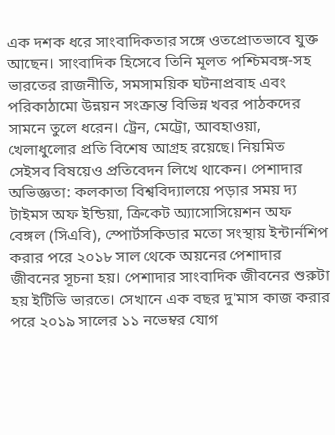এক দশক ধরে সাংবাদিকতার সঙ্গে ওতপ্রোতভাবে যুক্ত আছেন। সাংবাদিক হিসেবে তিনি মূলত পশ্চিমবঙ্গ-সহ ভারতের রাজনীতি, সমসাময়িক ঘটনাপ্রবাহ এবং পরিকাঠামো উন্নয়ন সংক্রান্ত বিভিন্ন খবর পাঠকদের সামনে তুলে ধরেন। ট্রেন, মেট্রো, আবহাওয়া, খেলাধুলোর প্রতি বিশেষ আগ্রহ রয়েছে। নিয়মিত সেইসব বিষয়েও প্রতিবেদন লিখে থাকেন। পেশাদার অভিজ্ঞতা: কলকাতা বিশ্ববিদ্যালয়ে পড়ার সময় দ্য টাইমস অফ ইন্ডিয়া, ক্রিকেট অ্যাসোসিয়েশন অফ বেঙ্গল (সিএবি), স্পোর্টসকিডার মতো সংস্থায় ইন্টার্নশিপ করার পরে ২০১৮ সাল থেকে অয়নের পেশাদার জীবনের সূচনা হয়। পেশাদার সাংবাদিক জীবনের শুরুটা হয় ইটিভি ভারতে। সেখানে এক বছর দু'মাস কাজ করার পরে ২০১৯ সালের ১১ নভেম্বর যোগ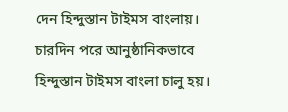দেন হিন্দুস্তান টাইমস বাংলায়। চারদিন পরে আনুষ্ঠানিকভাবে হিন্দুস্তান টাইমস বাংলা চালু হয়।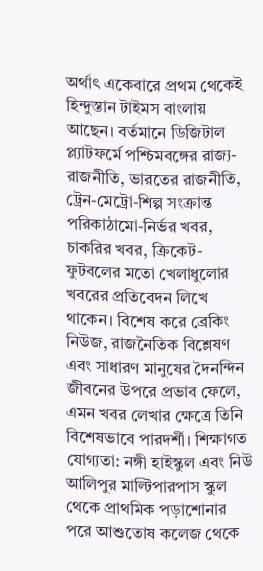অর্থাৎ একেবারে প্রথম থেকেই হিন্দুস্তান টাইমস বাংলায় আছেন। বর্তমানে ডিজিটাল প্ল্যাটফর্মে পশ্চিমবঙ্গের রাজ্য-রাজনীতি, ভারতের রাজনীতি, ট্রেন-মেট্রো-শিল্প সংক্রান্ত পরিকাঠামো-নির্ভর খবর, চাকরির খবর, ক্রিকেট-ফুটবলের মতো খেলাধুলোর খবরের প্রতিবেদন লিখে থাকেন। বিশেষ করে ব্রেকিং নিউজ, রাজনৈতিক বিশ্লেষণ এবং সাধারণ মানুষের দৈনন্দিন জীবনের উপরে প্রভাব ফেলে, এমন খবর লেখার ক্ষেত্রে তিনি বিশেষভাবে পারদর্শী। শিক্ষাগত যোগ্যতা: নঙ্গী হাইস্কুল এবং নিউ আলিপুর মাল্টিপারপাস স্কুল থেকে প্রাথমিক পড়াশোনার পরে আশুতোষ কলেজ থেকে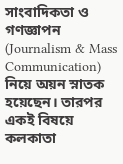সাংবাদিকতা ও গণজ্ঞাপন (Journalism & Mass Communication) নিয়ে অয়ন স্নাতক হয়েছেন। তারপর একই বিষয়ে কলকাতা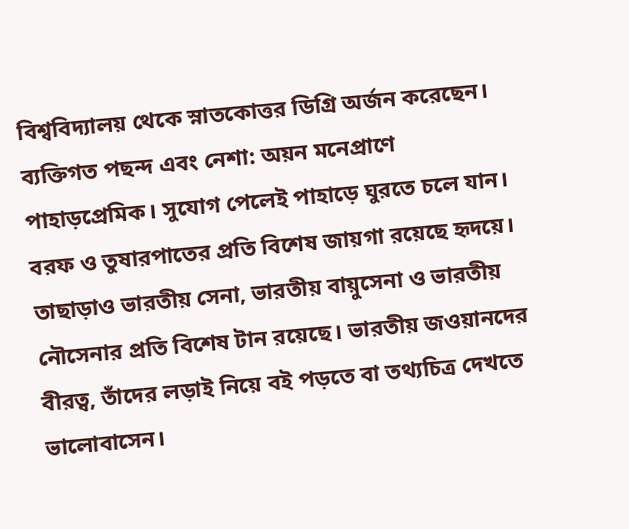বিশ্ববিদ্যালয় থেকে স্নাতকোত্তর ডিগ্রি অর্জন করেছেন। ব্যক্তিগত পছন্দ এবং নেশা: অয়ন মনেপ্রাণে পাহাড়প্রেমিক। সুযোগ পেলেই পাহাড়ে ঘুরতে চলে যান। বরফ ও তুষারপাতের প্রতি বিশেষ জায়গা রয়েছে হৃদয়ে। তাছাড়াও ভারতীয় সেনা, ভারতীয় বায়ুসেনা ও ভারতীয় নৌসেনার প্রতি বিশেষ টান রয়েছে। ভারতীয় জওয়ানদের বীরত্ব, তাঁদের লড়াই নিয়ে বই পড়তে বা তথ্যচিত্র দেখতে ভালোবাসেন।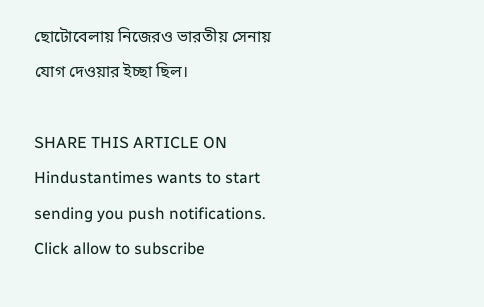ছোটোবেলায় নিজেরও ভারতীয় সেনায় যোগ দেওয়ার ইচ্ছা ছিল।

SHARE THIS ARTICLE ON
Hindustantimes wants to start sending you push notifications. Click allow to subscribe